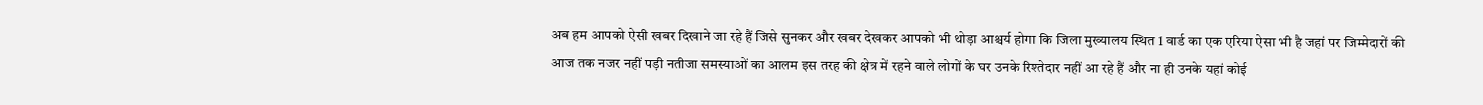अब हम आपको ऐसी खबर दिखाने जा रहे हैं जिसे सुनकर और खबर देखकर आपको भी थोड़ा आश्चर्य होगा कि जिला मुख्यालय स्थित 1 वार्ड का एक एरिया ऐसा भी है जहां पर जिम्मेदारों की आज तक नजर नहीं पड़ी नतीजा समस्याओं का आलम इस तरह की क्षेत्र में रहने वाले लोगों के घर उनके रिश्तेदार नहीं आ रहे हैं और ना ही उनके यहां कोई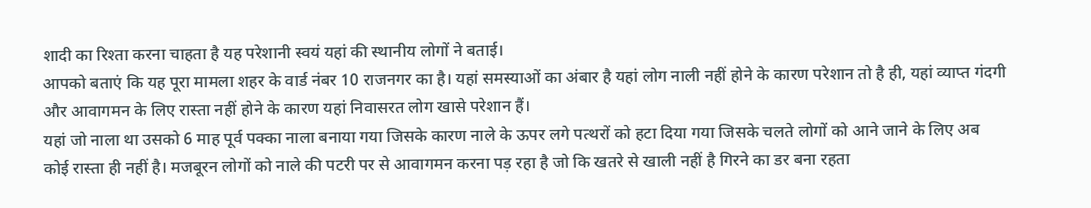शादी का रिश्ता करना चाहता है यह परेशानी स्वयं यहां की स्थानीय लोगों ने बताई।
आपको बताएं कि यह पूरा मामला शहर के वार्ड नंबर 10 राजनगर का है। यहां समस्याओं का अंबार है यहां लोग नाली नहीं होने के कारण परेशान तो है ही, यहां व्याप्त गंदगी और आवागमन के लिए रास्ता नहीं होने के कारण यहां निवासरत लोग खासे परेशान हैं।
यहां जो नाला था उसको 6 माह पूर्व पक्का नाला बनाया गया जिसके कारण नाले के ऊपर लगे पत्थरों को हटा दिया गया जिसके चलते लोगों को आने जाने के लिए अब कोई रास्ता ही नहीं है। मजबूरन लोगों को नाले की पटरी पर से आवागमन करना पड़ रहा है जो कि खतरे से खाली नहीं है गिरने का डर बना रहता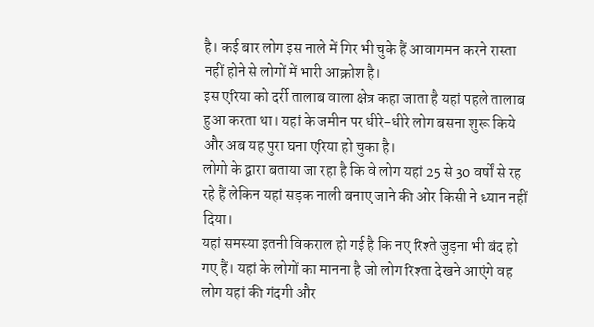है। कई बार लोग इस नाले में गिर भी चुके हैं आवागमन करने रास्ता नहीं होने से लोगों में भारी आक्रोश है।
इस एरिया को दर्री तालाब वाला क्षेत्र कहा जाता है यहां पहले तालाब हुआ करता था। यहां के जमीन पर धीरे-धीरे लोग बसना शुरू किये और अब यह पुरा घना एरिया हो चुका है।
लोगो के द्वारा बताया जा रहा है कि वे लोग यहां 25 से 30 वर्षों से रह रहे हैं लेकिन यहां सड़क नाली बनाए जाने की ओर किसी ने ध्यान नहीं दिया।
यहां समस्या इतनी विकराल हो गई है कि नए रिश्ते जुड़ना भी बंद हो गए हैं। यहां के लोगों का मानना है जो लोग रिश्ता देखने आएंगे वह लोग यहां की गंदगी और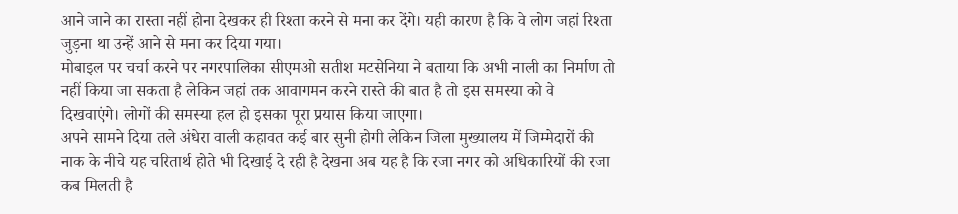आने जाने का रास्ता नहीं होना देखकर ही रिश्ता करने से मना कर देंगे। यही कारण है कि वे लोग जहां रिश्ता जुड़ना था उन्हें आने से मना कर दिया गया।
मोबाइल पर चर्चा करने पर नगरपालिका सीएमओ सतीश मटसेनिया ने बताया कि अभी नाली का निर्माण तो नहीं किया जा सकता है लेकिन जहां तक आवागमन करने रास्ते की बात है तो इस समस्या को वे दिखवाएंगे। लोगों की समस्या हल हो इसका पूरा प्रयास किया जाएगा।
अपने सामने दिया तले अंधेरा वाली कहावत कई बार सुनी होगी लेकिन जिला मुख्यालय में जिम्मेदारों की नाक के नीचे यह चरितार्थ होते भी दिखाई दे रही है देखना अब यह है कि रजा नगर को अधिकारियों की रजा कब मिलती है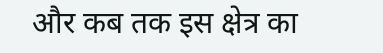और कब तक इस क्षेत्र का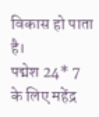विकास हो पाता है।
पद्मेश 24* 7 के लिए महेंद्र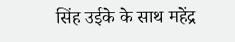सिंह उईके के साथ महेंद्र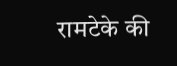रामटेके की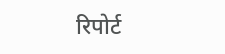रिपोर्ट